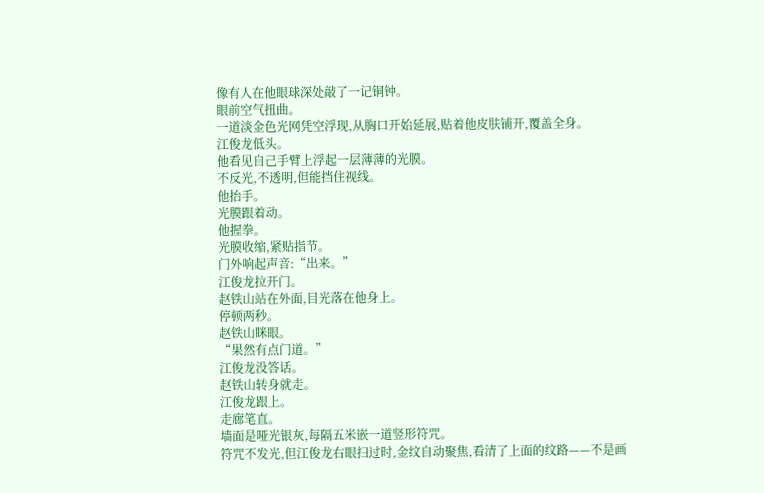像有人在他眼球深处敲了一记铜钟。
眼前空气扭曲。
一道淡金色光网凭空浮现,从胸口开始延展,贴着他皮肤铺开,覆盖全身。
江俊龙低头。
他看见自己手臂上浮起一层薄薄的光膜。
不反光,不透明,但能挡住视线。
他抬手。
光膜跟着动。
他握拳。
光膜收缩,紧贴指节。
门外响起声音:“出来。”
江俊龙拉开门。
赵铁山站在外面,目光落在他身上。
停顿两秒。
赵铁山眯眼。
“果然有点门道。”
江俊龙没答话。
赵铁山转身就走。
江俊龙跟上。
走廊笔直。
墙面是哑光银灰,每隔五米嵌一道竖形符咒。
符咒不发光,但江俊龙右眼扫过时,金纹自动聚焦,看清了上面的纹路——不是画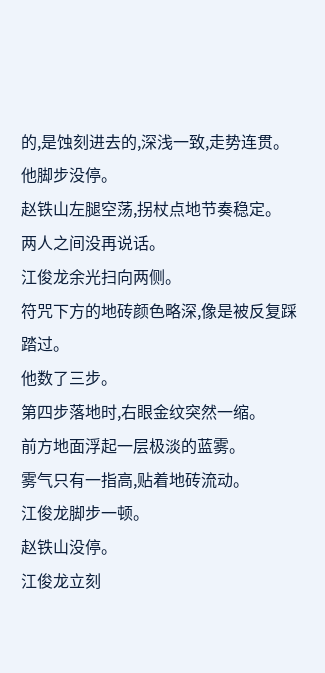的,是蚀刻进去的,深浅一致,走势连贯。
他脚步没停。
赵铁山左腿空荡,拐杖点地节奏稳定。
两人之间没再说话。
江俊龙余光扫向两侧。
符咒下方的地砖颜色略深,像是被反复踩踏过。
他数了三步。
第四步落地时,右眼金纹突然一缩。
前方地面浮起一层极淡的蓝雾。
雾气只有一指高,贴着地砖流动。
江俊龙脚步一顿。
赵铁山没停。
江俊龙立刻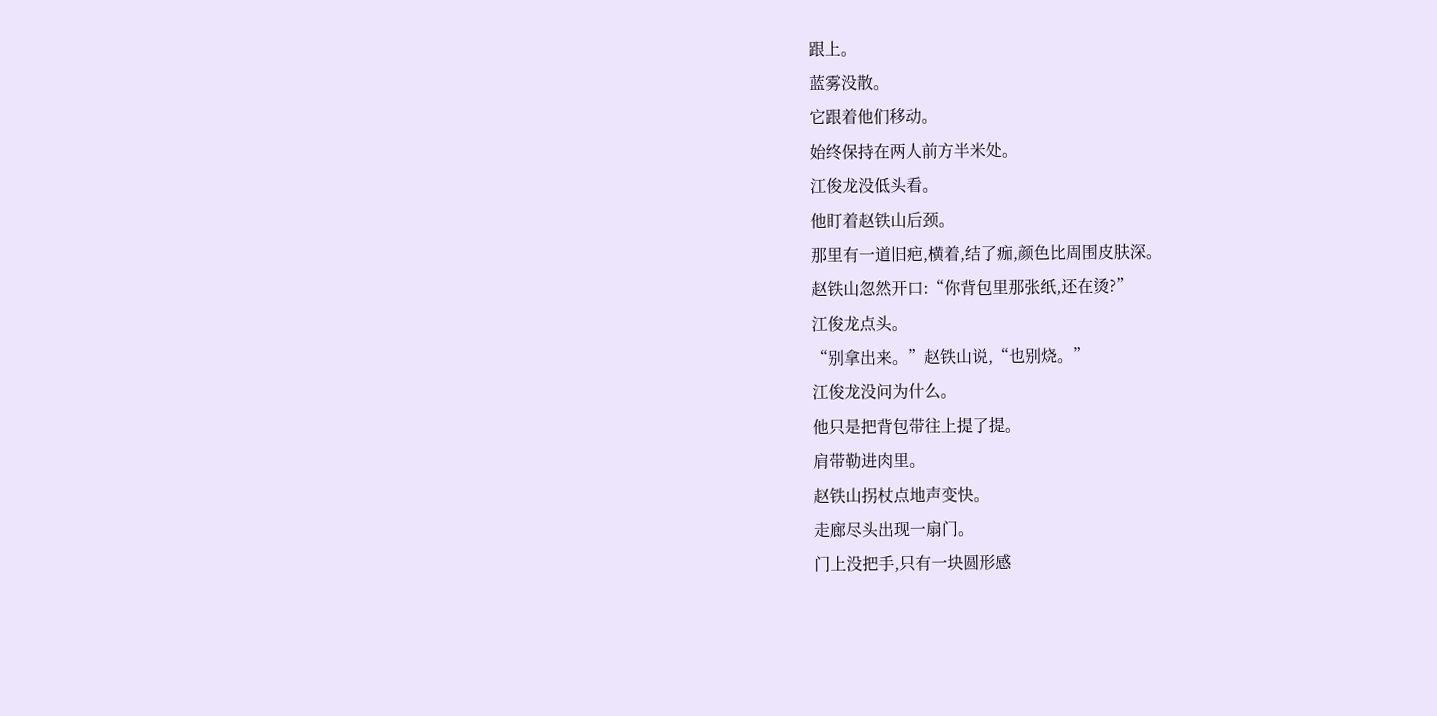跟上。
蓝雾没散。
它跟着他们移动。
始终保持在两人前方半米处。
江俊龙没低头看。
他盯着赵铁山后颈。
那里有一道旧疤,横着,结了痂,颜色比周围皮肤深。
赵铁山忽然开口:“你背包里那张纸,还在烫?”
江俊龙点头。
“别拿出来。”赵铁山说,“也别烧。”
江俊龙没问为什么。
他只是把背包带往上提了提。
肩带勒进肉里。
赵铁山拐杖点地声变快。
走廊尽头出现一扇门。
门上没把手,只有一块圆形感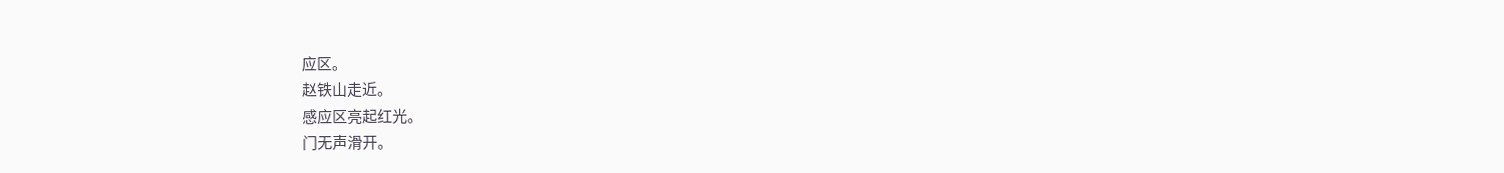应区。
赵铁山走近。
感应区亮起红光。
门无声滑开。